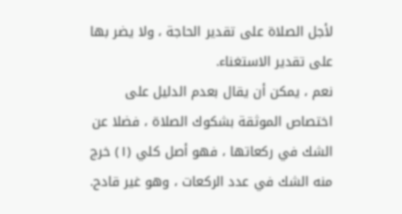لأجل الصلاة على تقدير الحاجة ، ولا يضر بها على تقدير الاستغناء.
نعم ، يمكن أن يقال بعدم الدليل على اختصاص الموثقة بشكوك الصلاة ، فضلا عن الشك في ركعاتها ، فهو أصل كلي (١) خرج منه الشك في عدد الركعات ، وهو غير قادح.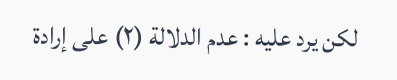لكن يرد عليه : عدم الدلالة (٢) على إرادة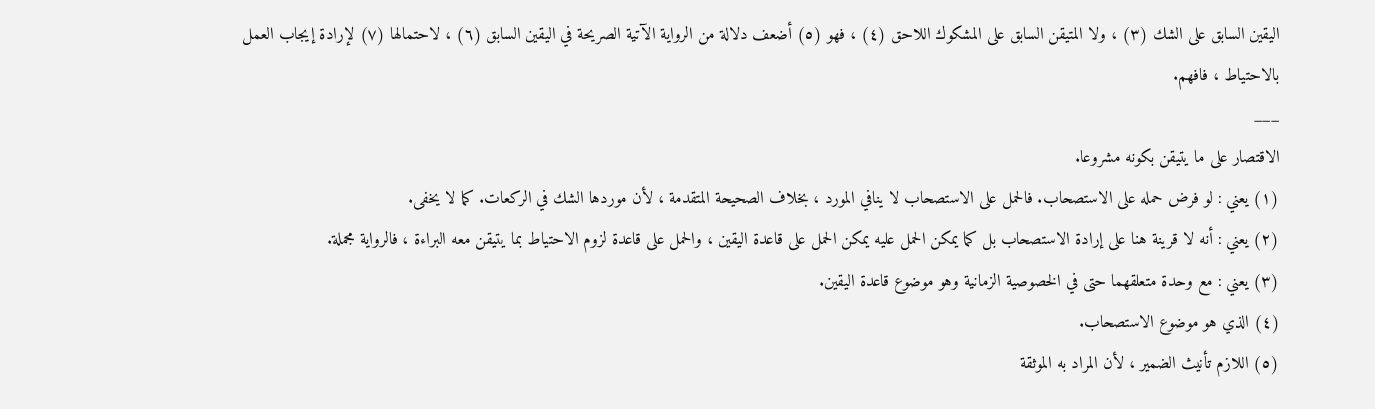اليقين السابق على الشك (٣) ، ولا المتيقن السابق على المشكوك اللاحق (٤) ، فهو (٥) أضعف دلالة من الرواية الآتية الصريحة في اليقين السابق (٦) ، لاحتمالها (٧) لإرادة إيجاب العمل بالاحتياط ، فافهم.
___
الاقتصار على ما يتيقن بكونه مشروعا.
(١) يعني : لو فرض حمله على الاستصحاب. فالحمل على الاستصحاب لا ينافي المورد ، بخلاف الصحيحة المتقدمة ، لأن موردها الشك في الركعات. كما لا يخفى.
(٢) يعني : أنه لا قرينة هنا على إرادة الاستصحاب بل كما يمكن الحمل عليه يمكن الحمل على قاعدة اليقين ، والحمل على قاعدة لزوم الاحتياط بما يتيقن معه البراءة ، فالرواية مجملة.
(٣) يعني : مع وحدة متعلقهما حتى في الخصوصية الزمانية وهو موضوع قاعدة اليقين.
(٤) الذي هو موضوع الاستصحاب.
(٥) اللازم تأنيث الضمير ، لأن المراد به الموثقة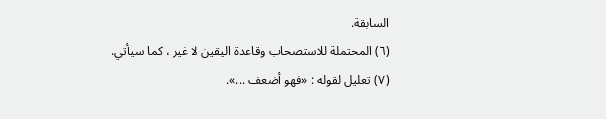السابقة.
(٦) المحتملة للاستصحاب وقاعدة اليقين لا غير ، كما سيأتي.
(٧) تعليل لقوله : «فهو أضعف ...».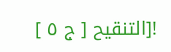![التنقيح [ ج ٥ ]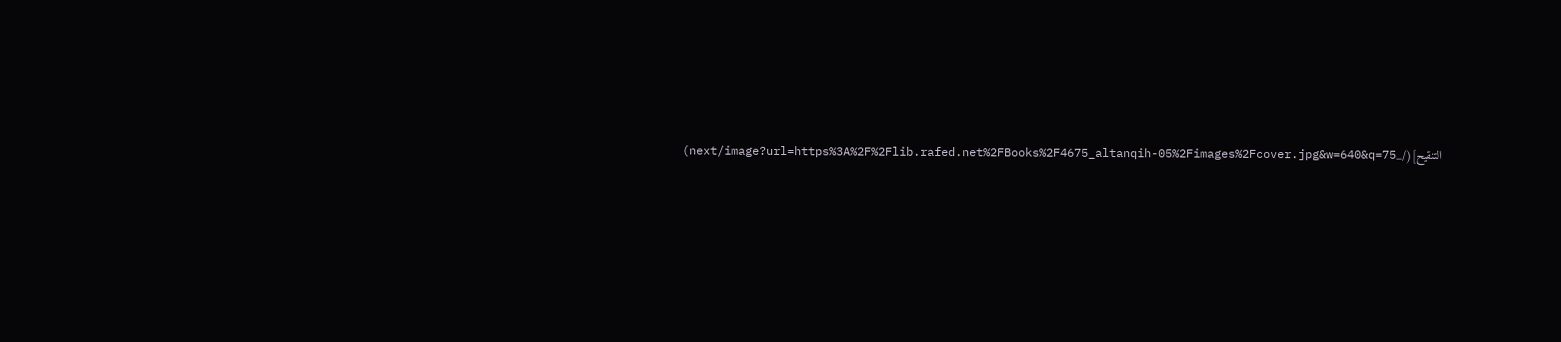التنقيح](/_next/image?url=https%3A%2F%2Flib.rafed.net%2FBooks%2F4675_altanqih-05%2Fimages%2Fcover.jpg&w=640&q=75)